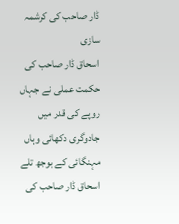ڈار صاحب کی کرشمہ سازی
اسحاق ڈار صاحب کی حکمت عملی نے جہاں روپے کی قدر میں جادوگری دکھائی وہاں مہنگائی کے بوجھ تلے
اسحاق ڈار صاحب کی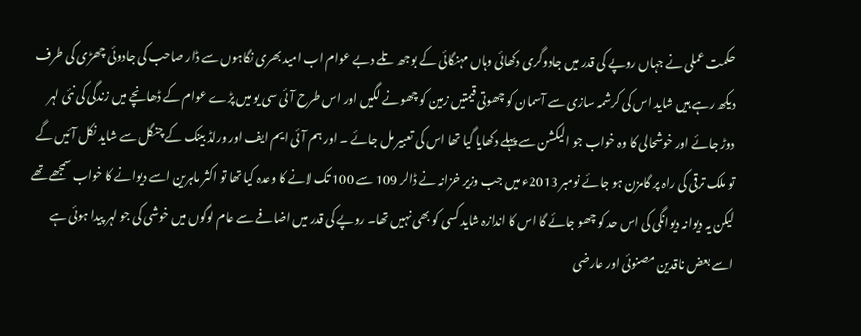حکمت عملی نے جہاں روپے کی قدر میں جادوگری دکھائی وہاں مہنگائی کے بوجھ تلے دبے عوام اب امید بھری نگاہوں سے ڈار صاحب کی جادوئی چھڑی کی طرف دیکھ رہے ہیں شاید اس کی کرشمہ سازی سے آسمان کو چھوتی قیمتیں زمین کو چھونے لگیں اور اس طرح آئی سی یو میں پڑے عوام کے ڈھانچے میں زندگی کی نئی لہر دوڑ جائے اور خوشحالی کا وہ خواب جو الیکشن سے پہلے دکھایا گیا تھا اس کی تعبیر مل جائے ۔ اور ہم آئی ایم ایف اور ورلڈ بینک کے چنگل سے شاید نکل آئیں گے تو ملک ترقی کی راہ پر گامزن ہو جائے نومبر 2013ء میں جب وزیر خزانہ نے ڈالر 109 سے 100 تک لانے کا وعدہ کیا تھا تو اکثر ماہرین اسے دیوانے کا خواب سمجھے تھے لیکن یہ دیوانہ دیوانگی کی اس حد کو چھو جائے گا اس کا اندازہ شاید کسی کو بھی نہیں تھا۔ روپے کی قدر میں اضافے سے عام لوگوں میں خوشی کی جو لہر پیدا ہوئی ہے اسے بعض ناقدین مصنوئی اور عارضی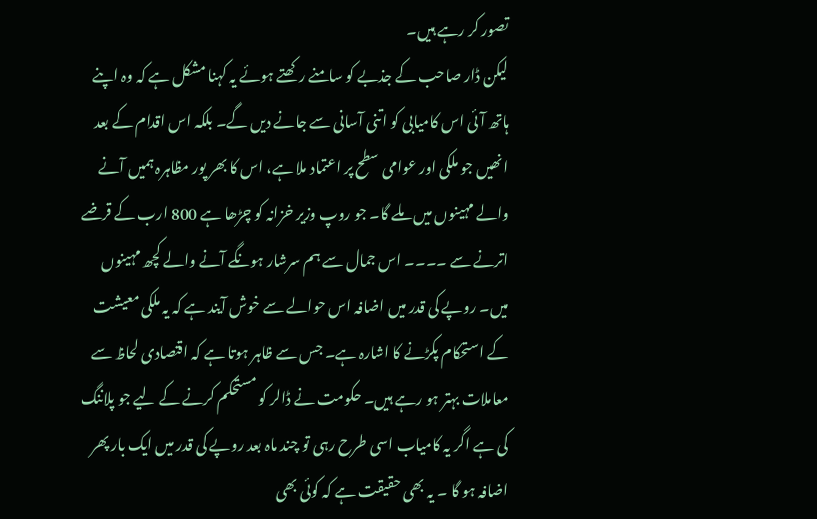تصور کر رہے ہیں۔
لیکن ڈار صاحب کے جذبے کو سامنے رکھتے ہوئے یہ کہنا مشکل ہے کہ وہ اپنے ہاتھ آئی اس کامیابی کو اتنی آسانی سے جانے دیں گے۔ بلکہ اس اقدام کے بعد انھیں جو ملکی اور عوامی سطح پر اعتماد ملا ہے، اس کا بھر پور مظاہرہ ہمیں آنے والے مہینوں میں ملے گا۔ جو روپ وزیر خزانہ کو چڑھا ہے 800 ارب کے قرضے اترنے سے ۔۔۔۔ اس جمال سے ہم سرشار ہونگے آنے والے کچھ مہینوں میں۔ روپے کی قدر میں اضافہ اس حوالے سے خوش آیند ہے کہ یہ ملکی معیشت کے استحکام پکڑنے کا اشارہ ہے۔ جس سے ظاہر ہوتا ہے کہ اقتصادی لحاظ سے معاملات بہتر ہو رہے ہیں۔ حکومت نے ڈالر کو مستحکم کرنے کے لیے جو پلاننگ کی ہے اگر یہ کامیاب اسی طرح رہی تو چند ماہ بعد روپے کی قدر میں ایک بار پھر اضافہ ہو گا ۔ یہ بھی حقیقت ہے کہ کوئی بھی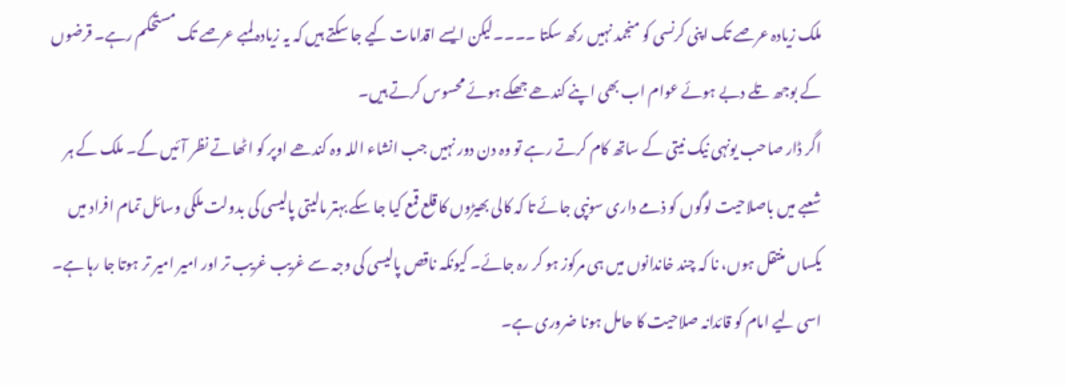ملک زیادہ عرصے تک اپنی کرنسی کو منجمد نہیں رکھ سکتا ۔۔۔۔لیکن ایسے اقدامات کیے جا سکتے ہیں کہ یہ زیادہ لمبے عرصے تک مستحکم رہے۔ قرضوں کے بوجھ تلے دبے ہوئے عوام اب بھی اپنے کندھے جھکے ہوئے محسوس کرتے ہیں۔
اگر ڈار صاحب یونہی نیک نیتی کے ساتھ کام کرتے رہے تو وہ دن دور نہیں جب انشاء اللہ وہ کندھے اوپر کو اٹھاتے نظر آئیں گے۔ ملک کے ہر شعبے میں باصلاحیت لوگوں کو ذمے داری سونپی جائے تا کہ کالی بھیڑوں کا قلع قمع کیا جا سکے بہتر مالیتی پالیسی کی بدولت ملکی وسائل تمام افراد میں یکساں منتقل ہوں، نا کہ چند خاندانوں میں ہی مرکوز ہو کر رہ جائے۔ کیونکہ ناقص پالیسی کی وجہ سے غریب غریب تر اور امیر امیر تر ہوتا جا رہا ہے۔ اسی لیے امام کو قائدانہ صلاحیت کا حامل ہونا ضروری ہے۔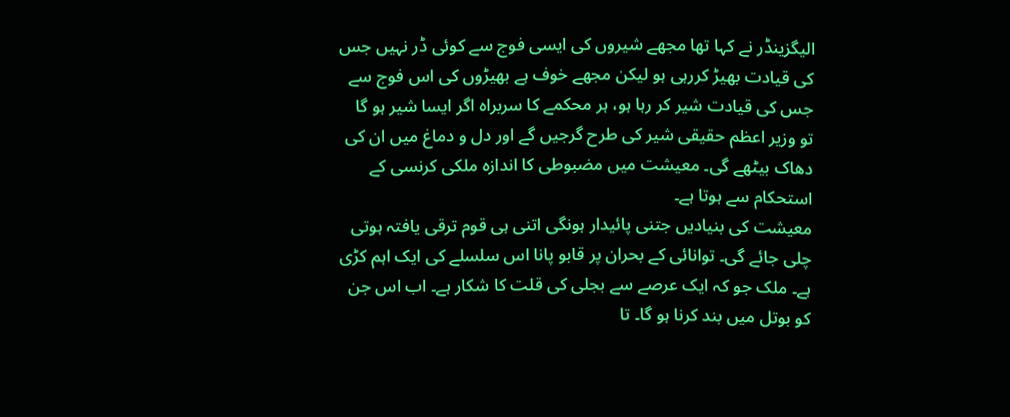الیگزینڈر نے کہا تھا مجھے شیروں کی ایسی فوج سے کوئی ڈر نہیں جس کی قیادت بھیڑ کررہی ہو لیکن مجھے خوف ہے بھیڑوں کی اس فوج سے جس کی قیادت شیر کر رہا ہو، ہر محکمے کا سربراہ اگر ایسا شیر ہو گا تو وزیر اعظم حقیقی شیر کی طرح گرجیں گے اور دل و دماغ میں ان کی دھاک بیٹھے گی۔ معیشت میں مضبوطی کا اندازہ ملکی کرنسی کے استحکام سے ہوتا ہے۔
معیشت کی بنیادیں جتنی پائیدار ہونگی اتنی ہی قوم ترقی یافتہ ہوتی چلی جائے گی۔ توانائی کے بحران پر قابو پانا اس سلسلے کی ایک اہم کڑی ہے۔ ملک جو کہ ایک عرصے سے بجلی کی قلت کا شکار ہے۔ اب اس جن کو بوتل میں بند کرنا ہو گا۔ تا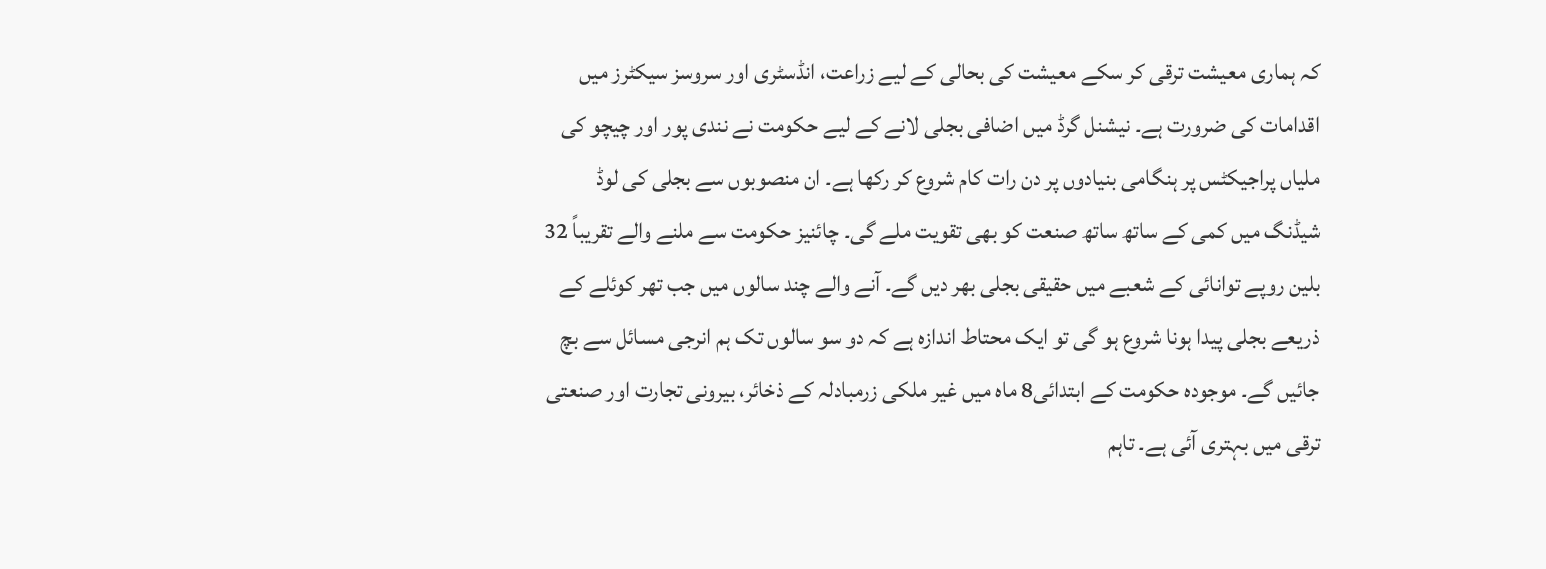کہ ہماری معیشت ترقی کر سکے معیشت کی بحالی کے لیے زراعت، انڈسٹری اور سروسز سیکٹرز میں اقدامات کی ضرورت ہے۔ نیشنل گرڈ میں اضافی بجلی لانے کے لیے حکومت نے نندی پور اور چیچو کی ملیاں پراجیکٹس پر ہنگامی بنیادوں پر دن رات کام شروع کر رکھا ہے۔ ان منصوبوں سے بجلی کی لوڈ شیڈنگ میں کمی کے ساتھ ساتھ صنعت کو بھی تقویت ملے گی۔ چائنیز حکومت سے ملنے والے تقریباً 32 بلین روپے توانائی کے شعبے میں حقیقی بجلی بھر دیں گے۔ آنے والے چند سالوں میں جب تھر کوئلے کے ذریعے بجلی پیدا ہونا شروع ہو گی تو ایک محتاط اندازہ ہے کہ دو سو سالوں تک ہم انرجی مسائل سے بچ جائیں گے۔ موجودہ حکومت کے ابتدائی8 ماہ میں غیر ملکی زرمبادلہ کے ذخائر، بیرونی تجارت اور صنعتی ترقی میں بہتری آئی ہے۔ تاہم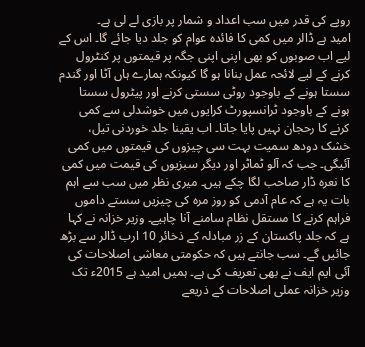روپے کی قدر میں سب اعداد و شمار پر بازی لے لی ہے۔
امید ہے ڈالر میں کمی کا فائدہ عوام کو جلد دیا جائے گا۔ اس کے لیے اب صوبوں کو بھی اپنی اپنی جگہ پر قیمتوں پر کنٹرول کرنے کے لیے لائحہ عمل بنانا ہو گا کیونکہ ہمارے ہاں آٹا اور گندم سستا ہونے کے باوجود روٹی سستی کرنے اور پیٹرول سستا ہونے کے باوجود ٹرانسپورٹ کرایوں میں خوشدلی سے کمی کرنے کا رحجان نہیں پایا جاتا۔ اب یقینا جلد خوردنی تیل، خشک دودھ سمیت بہت سی چیزوں کی قیمتوں میں کمی آئیگی۔ جب کہ آلو ٹماٹر اور دیگر سبزیوں کی قیمت میں کمی کا نعرہ ڈار صاحب لگا چکے ہیں۔ میری نظر میں سب سے اہم بات یہ ہے کہ عام آدمی کو روز مرہ کی چیزیں سستے داموں فراہم کرنے کا مستقل نظام سامنے آنا چاہیے۔ وزیر خزانہ نے کہا ہے کہ جلد پاکستان کے زر مبادلہ کے ذخائر 10 ارب ڈالر سے بڑھ جائیں گے۔ سب جانتے ہیں کہ حکومتی معاشی اصلاحات کی آئی ایم ایف نے بھی تعریف کی ہے۔ ہمیں امید ہے 2015ء تک وزیر خزانہ عملی اصلاحات کے ذریعے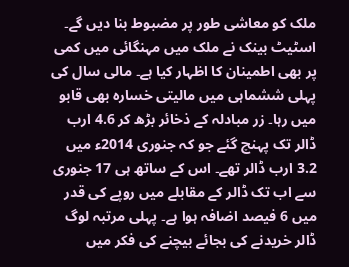ملک کو معاشی طور پر مضبوط بنا دیں گے۔
اسٹیٹ بینک نے ملک میں مہنگائی میں کمی پر بھی اطمینان کا اظہار کیا ہے۔ مالی سال کی پہلی ششماہی میں مالیتی خسارہ بھی قابو میں رہا۔ زر مبادلہ کے ذخائر بڑھ کر 4.6 ارب ڈالر تک پہنچ گئے جو کہ جنوری 2014ء میں 3.2 ارب ڈالر تھے۔ اس کے ساتھ ہی 17 جنوری سے اب تک ڈالر کے مقابلے میں روپے کی قدر میں 6 فیصد اضافہ ہوا ہے۔ پہلی مرتبہ لوگ ڈالر خریدنے کی بجائے بیچنے کی فکر میں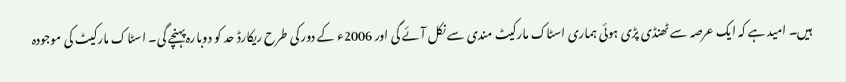ہیں۔ امید ہے کہ ایک عرصہ سے ٹھنڈی پڑی ہوئی ہماری اسٹاک مارکیٹ مندی سے نکل آئے گی اور 2006ء کے دور کی طرح ریکارڈ حد کو دوبارہ پہنچے گی۔ اسٹاک مارکیٹ کی موجودہ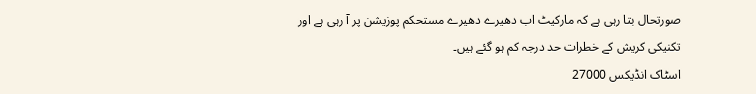صورتحال بتا رہی ہے کہ مارکیٹ اب دھیرے دھیرے مستحکم پوزیشن پر آ رہی ہے اور تکنیکی کریش کے خطرات حد درجہ کم ہو گئے ہیں۔
اسٹاک انڈیکس 27000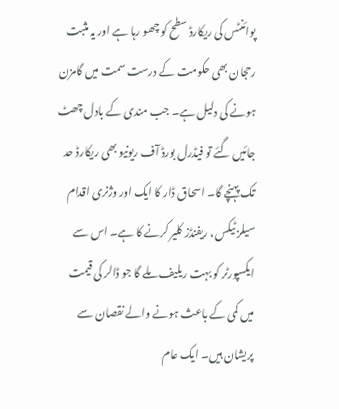پوائنٹس کی ریکارڈ سطح کو چھو رہا ہے اور یہ مثبت رحجان بھی حکومت کے درست سمت میں گامزن ہونے کی دلیل ہے۔ جب مندی کے بادل چھٹ جائیں گئے تو فیڈرل بورڈ آف ریونیو بھی ریکارڈ حد تک پہنچے گا۔ اسحاق ڈار کا ایک اور وژنری اقدام سیلز ٹیکس، ریفنڈز کلیر کرنے کا ہے۔ اس سے ایکسپورٹر کو بہت ریلیف ملے گا جو ڈالر کی قیمت میں کمی کے باعث ہونے والے نقصان سے پریشان ہیں۔ ایک عام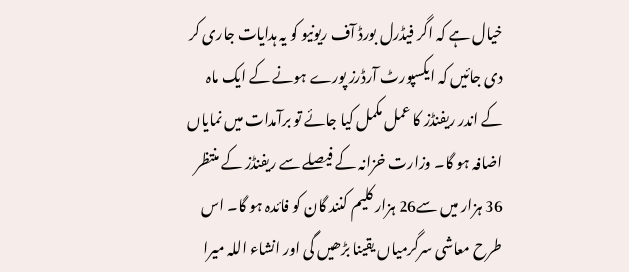خیال ہے کہ اگر فیڈرل بورڈ آف ریونیو کو یہ ہدایات جاری کر دی جائیں کہ ایکسپورٹ آرڈرز پورے ہونے کے ایک ماہ کے اندر ریفنڈز کا عمل مکمل کیا جائے تو برآمدات میں نمایاں اضافہ ہو گا۔ وزارت خزانہ کے فیصلے سے ریفنڈز کے منتظر 36 ہزار میں سے26 ہزار کلیم کنند گان کو فائدہ ہو گا۔ اس طرح معاشی سرگرمیاں یقینا بڑھیں گی اور انشاء اللہ میرا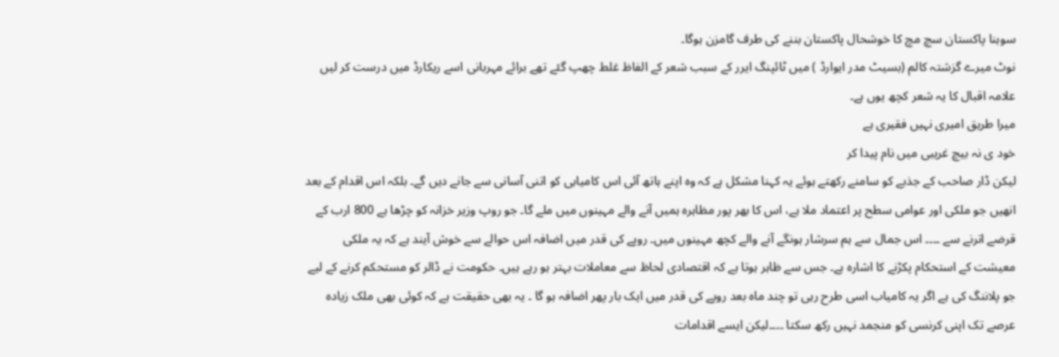سوہنا پاکستان سچ مچ کا خوشحال پاکستان بننے کی طرف گامزن ہوگا۔
نوٹ میرے گزشتہ کالم (بسیٹ مدر ایوارڈ ) میں ٹائپنگ ایرر کے سبب شعر کے الفاظ غلط چھپ گئے تھے برائے مہربانی اسے ریکارڈ میں درست کر لیں علامہ اقبال کا یہ شعر کچھ یوں ہے۔
میرا طریق امیری نہیں فقیری ہے
خود ی نہ بیچ غریبی میں نام پیدا کر
لیکن ڈار صاحب کے جذبے کو سامنے رکھتے ہوئے یہ کہنا مشکل ہے کہ وہ اپنے ہاتھ آئی اس کامیابی کو اتنی آسانی سے جانے دیں گے۔ بلکہ اس اقدام کے بعد انھیں جو ملکی اور عوامی سطح پر اعتماد ملا ہے، اس کا بھر پور مظاہرہ ہمیں آنے والے مہینوں میں ملے گا۔ جو روپ وزیر خزانہ کو چڑھا ہے 800 ارب کے قرضے اترنے سے ۔۔۔۔ اس جمال سے ہم سرشار ہونگے آنے والے کچھ مہینوں میں۔ روپے کی قدر میں اضافہ اس حوالے سے خوش آیند ہے کہ یہ ملکی معیشت کے استحکام پکڑنے کا اشارہ ہے۔ جس سے ظاہر ہوتا ہے کہ اقتصادی لحاظ سے معاملات بہتر ہو رہے ہیں۔ حکومت نے ڈالر کو مستحکم کرنے کے لیے جو پلاننگ کی ہے اگر یہ کامیاب اسی طرح رہی تو چند ماہ بعد روپے کی قدر میں ایک بار پھر اضافہ ہو گا ۔ یہ بھی حقیقت ہے کہ کوئی بھی ملک زیادہ عرصے تک اپنی کرنسی کو منجمد نہیں رکھ سکتا ۔۔۔۔لیکن ایسے اقدامات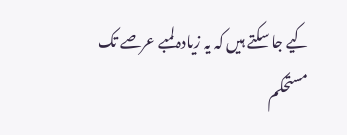کیے جا سکتے ہیں کہ یہ زیادہ لمبے عرصے تک مستحکم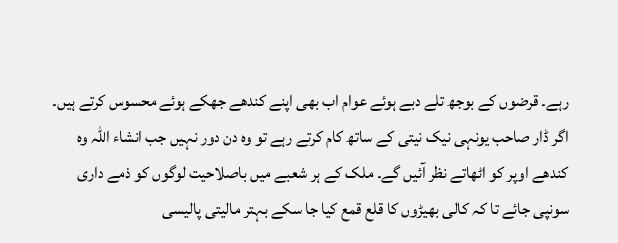رہے۔ قرضوں کے بوجھ تلے دبے ہوئے عوام اب بھی اپنے کندھے جھکے ہوئے محسوس کرتے ہیں۔
اگر ڈار صاحب یونہی نیک نیتی کے ساتھ کام کرتے رہے تو وہ دن دور نہیں جب انشاء اللہ وہ کندھے اوپر کو اٹھاتے نظر آئیں گے۔ ملک کے ہر شعبے میں باصلاحیت لوگوں کو ذمے داری سونپی جائے تا کہ کالی بھیڑوں کا قلع قمع کیا جا سکے بہتر مالیتی پالیسی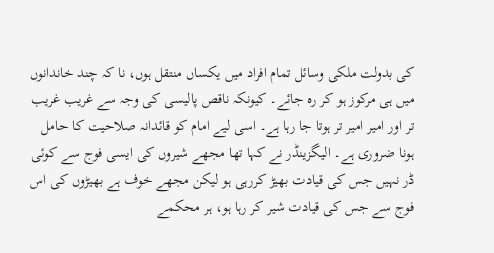کی بدولت ملکی وسائل تمام افراد میں یکساں منتقل ہوں، نا کہ چند خاندانوں میں ہی مرکوز ہو کر رہ جائے۔ کیونکہ ناقص پالیسی کی وجہ سے غریب غریب تر اور امیر امیر تر ہوتا جا رہا ہے۔ اسی لیے امام کو قائدانہ صلاحیت کا حامل ہونا ضروری ہے۔ الیگزینڈر نے کہا تھا مجھے شیروں کی ایسی فوج سے کوئی ڈر نہیں جس کی قیادت بھیڑ کررہی ہو لیکن مجھے خوف ہے بھیڑوں کی اس فوج سے جس کی قیادت شیر کر رہا ہو، ہر محکمے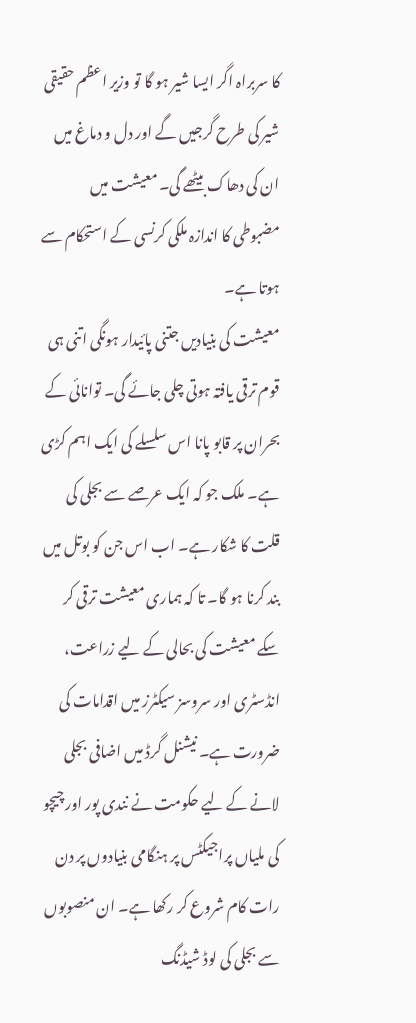کا سربراہ اگر ایسا شیر ہو گا تو وزیر اعظم حقیقی شیر کی طرح گرجیں گے اور دل و دماغ میں ان کی دھاک بیٹھے گی۔ معیشت میں مضبوطی کا اندازہ ملکی کرنسی کے استحکام سے ہوتا ہے۔
معیشت کی بنیادیں جتنی پائیدار ہونگی اتنی ہی قوم ترقی یافتہ ہوتی چلی جائے گی۔ توانائی کے بحران پر قابو پانا اس سلسلے کی ایک اہم کڑی ہے۔ ملک جو کہ ایک عرصے سے بجلی کی قلت کا شکار ہے۔ اب اس جن کو بوتل میں بند کرنا ہو گا۔ تا کہ ہماری معیشت ترقی کر سکے معیشت کی بحالی کے لیے زراعت، انڈسٹری اور سروسز سیکٹرز میں اقدامات کی ضرورت ہے۔ نیشنل گرڈ میں اضافی بجلی لانے کے لیے حکومت نے نندی پور اور چیچو کی ملیاں پراجیکٹس پر ہنگامی بنیادوں پر دن رات کام شروع کر رکھا ہے۔ ان منصوبوں سے بجلی کی لوڈ شیڈنگ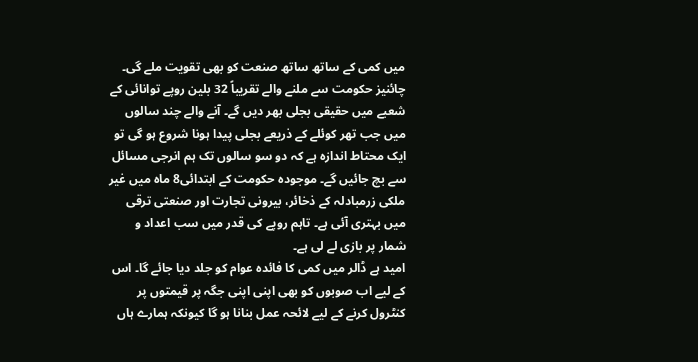میں کمی کے ساتھ ساتھ صنعت کو بھی تقویت ملے گی۔ چائنیز حکومت سے ملنے والے تقریباً 32 بلین روپے توانائی کے شعبے میں حقیقی بجلی بھر دیں گے۔ آنے والے چند سالوں میں جب تھر کوئلے کے ذریعے بجلی پیدا ہونا شروع ہو گی تو ایک محتاط اندازہ ہے کہ دو سو سالوں تک ہم انرجی مسائل سے بچ جائیں گے۔ موجودہ حکومت کے ابتدائی8 ماہ میں غیر ملکی زرمبادلہ کے ذخائر، بیرونی تجارت اور صنعتی ترقی میں بہتری آئی ہے۔ تاہم روپے کی قدر میں سب اعداد و شمار پر بازی لے لی ہے۔
امید ہے ڈالر میں کمی کا فائدہ عوام کو جلد دیا جائے گا۔ اس کے لیے اب صوبوں کو بھی اپنی اپنی جگہ پر قیمتوں پر کنٹرول کرنے کے لیے لائحہ عمل بنانا ہو گا کیونکہ ہمارے ہاں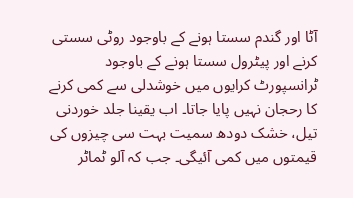آٹا اور گندم سستا ہونے کے باوجود روٹی سستی کرنے اور پیٹرول سستا ہونے کے باوجود ٹرانسپورٹ کرایوں میں خوشدلی سے کمی کرنے کا رحجان نہیں پایا جاتا۔ اب یقینا جلد خوردنی تیل، خشک دودھ سمیت بہت سی چیزوں کی قیمتوں میں کمی آئیگی۔ جب کہ آلو ٹماٹر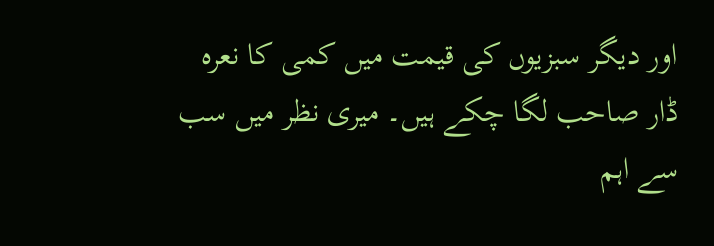اور دیگر سبزیوں کی قیمت میں کمی کا نعرہ ڈار صاحب لگا چکے ہیں۔ میری نظر میں سب سے اہم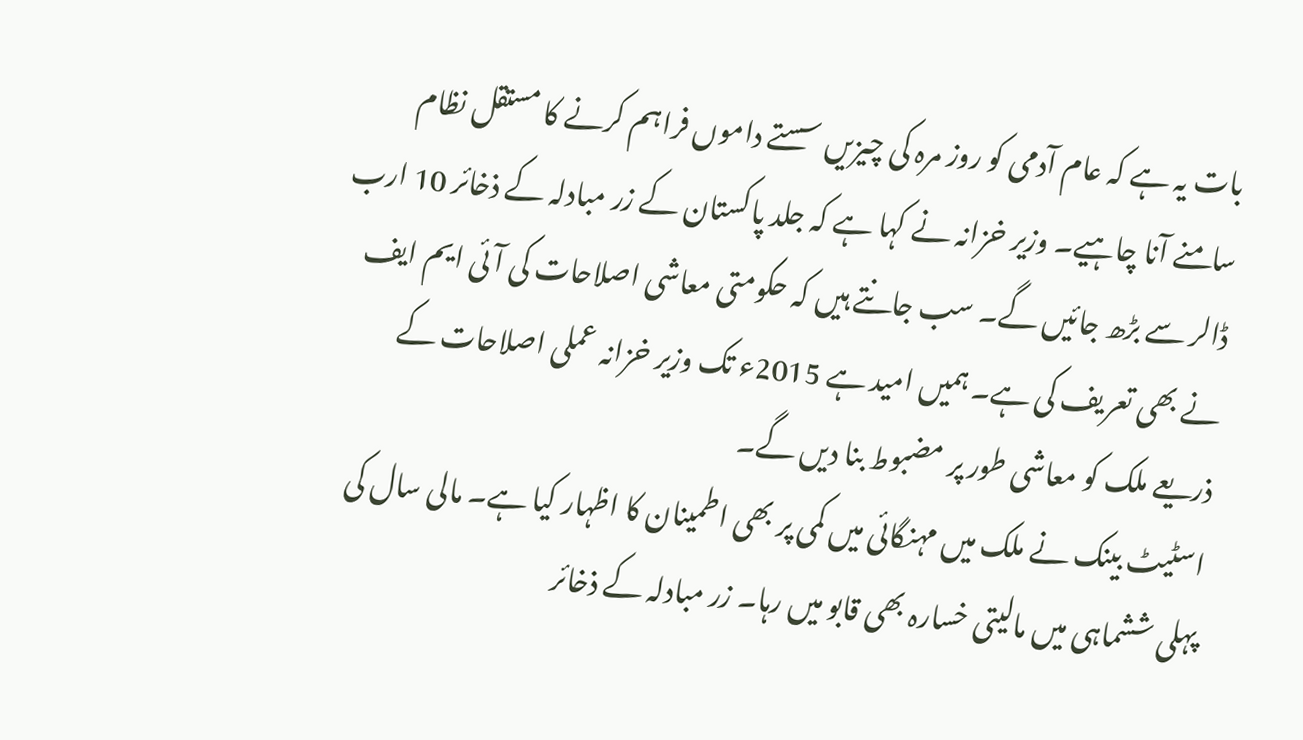بات یہ ہے کہ عام آدمی کو روز مرہ کی چیزیں سستے داموں فراہم کرنے کا مستقل نظام سامنے آنا چاہیے۔ وزیر خزانہ نے کہا ہے کہ جلد پاکستان کے زر مبادلہ کے ذخائر 10 ارب ڈالر سے بڑھ جائیں گے۔ سب جانتے ہیں کہ حکومتی معاشی اصلاحات کی آئی ایم ایف نے بھی تعریف کی ہے۔ ہمیں امید ہے 2015ء تک وزیر خزانہ عملی اصلاحات کے ذریعے ملک کو معاشی طور پر مضبوط بنا دیں گے۔
اسٹیٹ بینک نے ملک میں مہنگائی میں کمی پر بھی اطمینان کا اظہار کیا ہے۔ مالی سال کی پہلی ششماہی میں مالیتی خسارہ بھی قابو میں رہا۔ زر مبادلہ کے ذخائر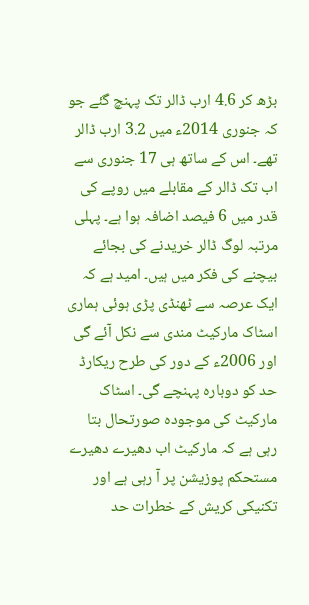بڑھ کر 4.6 ارب ڈالر تک پہنچ گئے جو کہ جنوری 2014ء میں 3.2 ارب ڈالر تھے۔ اس کے ساتھ ہی 17 جنوری سے اب تک ڈالر کے مقابلے میں روپے کی قدر میں 6 فیصد اضافہ ہوا ہے۔ پہلی مرتبہ لوگ ڈالر خریدنے کی بجائے بیچنے کی فکر میں ہیں۔ امید ہے کہ ایک عرصہ سے ٹھنڈی پڑی ہوئی ہماری اسٹاک مارکیٹ مندی سے نکل آئے گی اور 2006ء کے دور کی طرح ریکارڈ حد کو دوبارہ پہنچے گی۔ اسٹاک مارکیٹ کی موجودہ صورتحال بتا رہی ہے کہ مارکیٹ اب دھیرے دھیرے مستحکم پوزیشن پر آ رہی ہے اور تکنیکی کریش کے خطرات حد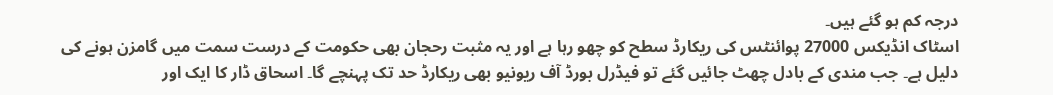درجہ کم ہو گئے ہیں۔
اسٹاک انڈیکس 27000 پوائنٹس کی ریکارڈ سطح کو چھو رہا ہے اور یہ مثبت رحجان بھی حکومت کے درست سمت میں گامزن ہونے کی دلیل ہے۔ جب مندی کے بادل چھٹ جائیں گئے تو فیڈرل بورڈ آف ریونیو بھی ریکارڈ حد تک پہنچے گا۔ اسحاق ڈار کا ایک اور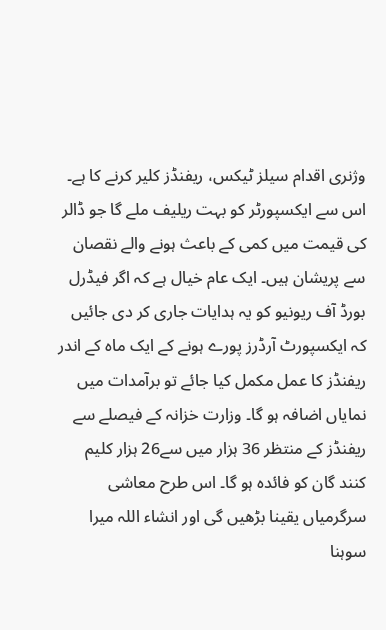وژنری اقدام سیلز ٹیکس، ریفنڈز کلیر کرنے کا ہے۔ اس سے ایکسپورٹر کو بہت ریلیف ملے گا جو ڈالر کی قیمت میں کمی کے باعث ہونے والے نقصان سے پریشان ہیں۔ ایک عام خیال ہے کہ اگر فیڈرل بورڈ آف ریونیو کو یہ ہدایات جاری کر دی جائیں کہ ایکسپورٹ آرڈرز پورے ہونے کے ایک ماہ کے اندر ریفنڈز کا عمل مکمل کیا جائے تو برآمدات میں نمایاں اضافہ ہو گا۔ وزارت خزانہ کے فیصلے سے ریفنڈز کے منتظر 36 ہزار میں سے26 ہزار کلیم کنند گان کو فائدہ ہو گا۔ اس طرح معاشی سرگرمیاں یقینا بڑھیں گی اور انشاء اللہ میرا سوہنا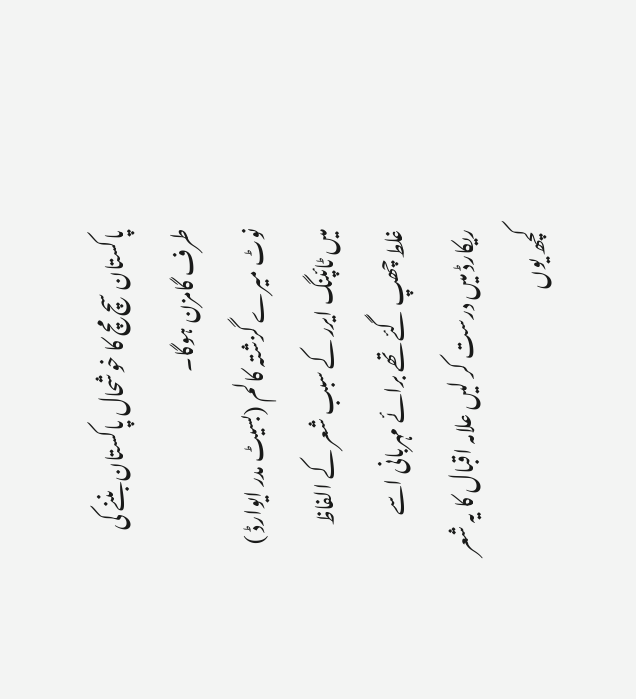پاکستان سچ مچ کا خوشحال پاکستان بننے کی طرف گامزن ہوگا۔
نوٹ میرے گزشتہ کالم (بسیٹ مدر ایوارڈ ) میں ٹائپنگ ایرر کے سبب شعر کے الفاظ غلط چھپ گئے تھے برائے مہربانی اسے ریکارڈ میں درست کر لیں علامہ اقبال کا یہ شعر کچھ یوں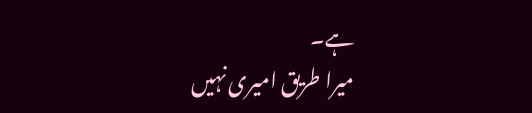ہے۔
میرا طریق امیری نہیں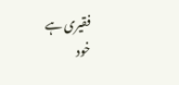فقیری ہے
خود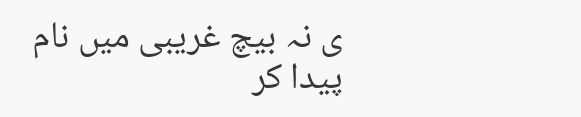ی نہ بیچ غریبی میں نام پیدا کر